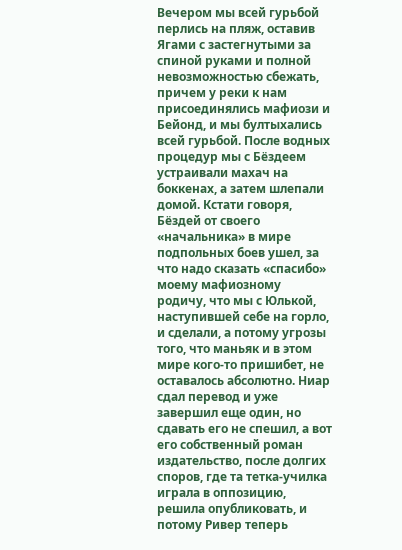Вечером мы всей гурьбой перлись на пляж, оставив Ягами с застегнутыми за спиной руками и полной невозможностью сбежать, причем у реки к нам присоединялись мафиози и Бейонд, и мы бултыхались всей гурьбой. После водных процедур мы с Бёздеем устраивали махач на боккенах, а затем шлепали домой. Кстати говоря, Бёздей от своего «начальника» в мире подпольных боев ушел, за что надо сказать «спасибо» моему мафиозному родичу, что мы с Юлькой, наступившей себе на горло, и сделали, а потому угрозы того, что маньяк и в этом мире кого-то пришибет, не оставалось абсолютно. Ниар сдал перевод и уже завершил еще один, но сдавать его не спешил, а вот его собственный роман издательство, после долгих споров, где та тетка-училка играла в оппозицию, решила опубликовать, и потому Ривер теперь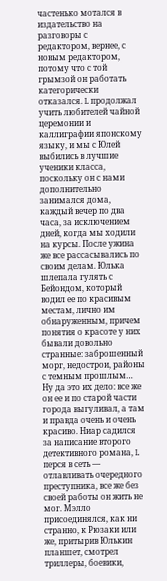частенько мотался в издательство на разговоры с редактором, вернее, с новым редактором, потому что с той грымзой он работать категорически отказался. L продолжал учить любителей чайной церемонии и каллиграфии японскому языку, и мы с Юлей выбились в лучшие ученики класса, поскольку он с нами дополнительно занимался дома, каждый вечер по два часа, за исключением дней, когда мы ходили на курсы. После ужина же все рассасывались по своим делам. Юлька шлепала гулять с Бейондом, который водил ее по красивым местам, лично им обнаруженным, причем понятия о красоте у них бывали довольно странные: заброшенный морг, недострои, районы с темным прошлым… Ну да это их дело: все же он ее и по старой части города выгуливал, а там и правда очень и очень красиво. Ниар садился за написание второго детективного романа, L перся в сеть — отлавливать очередного преступника, все же без своей работы он жить не мог. Мэлло присоединялся, как ни странно, к Рюзаки или же, притырив Юлькин планшет, смотрел триллеры, боевики,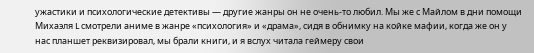ужастики и психологические детективы — другие жанры он не очень-то любил. Мы же с Майлом в дни помощи Михаэля L смотрели аниме в жанре «психология» и «драма», сидя в обнимку на койке мафии, когда же он у нас планшет реквизировал, мы брали книги, и я вслух читала геймеру свои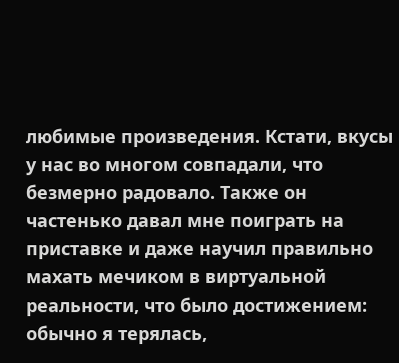любимые произведения. Кстати, вкусы у нас во многом совпадали, что безмерно радовало. Также он частенько давал мне поиграть на приставке и даже научил правильно махать мечиком в виртуальной реальности, что было достижением: обычно я терялась,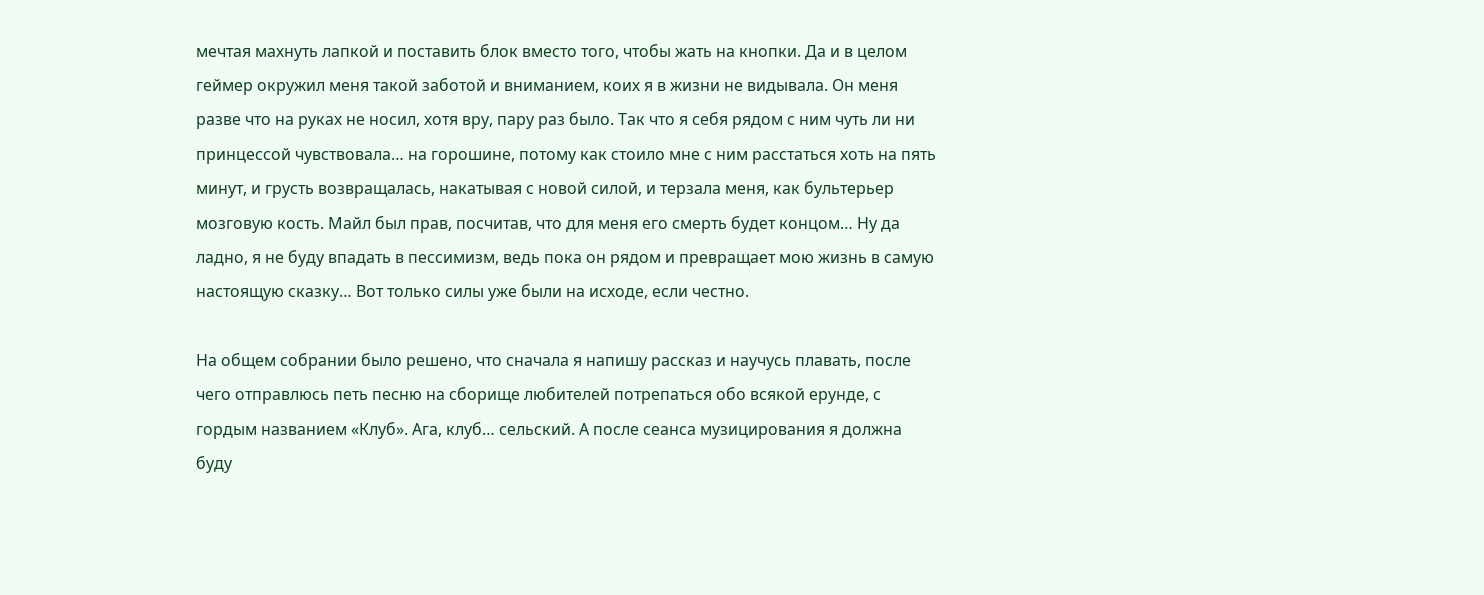мечтая махнуть лапкой и поставить блок вместо того, чтобы жать на кнопки. Да и в целом геймер окружил меня такой заботой и вниманием, коих я в жизни не видывала. Он меня разве что на руках не носил, хотя вру, пару раз было. Так что я себя рядом с ним чуть ли ни принцессой чувствовала… на горошине, потому как стоило мне с ним расстаться хоть на пять минут, и грусть возвращалась, накатывая с новой силой, и терзала меня, как бультерьер мозговую кость. Майл был прав, посчитав, что для меня его смерть будет концом… Ну да ладно, я не буду впадать в пессимизм, ведь пока он рядом и превращает мою жизнь в самую настоящую сказку… Вот только силы уже были на исходе, если честно.

На общем собрании было решено, что сначала я напишу рассказ и научусь плавать, после чего отправлюсь петь песню на сборище любителей потрепаться обо всякой ерунде, с гордым названием «Клуб». Ага, клуб… сельский. А после сеанса музицирования я должна буду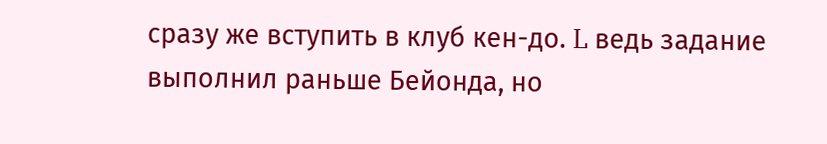сразу же вступить в клуб кен-до. L ведь задание выполнил раньше Бейонда, но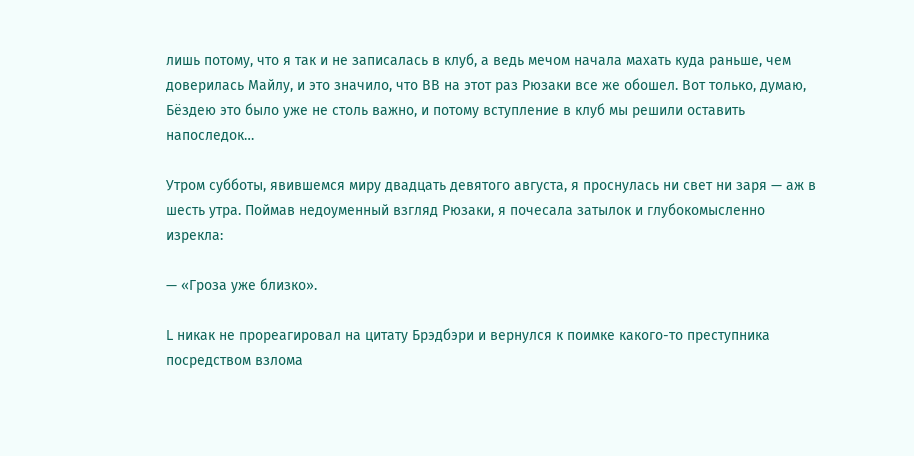лишь потому, что я так и не записалась в клуб, а ведь мечом начала махать куда раньше, чем доверилась Майлу, и это значило, что ВВ на этот раз Рюзаки все же обошел. Вот только, думаю, Бёздею это было уже не столь важно, и потому вступление в клуб мы решили оставить напоследок…

Утром субботы, явившемся миру двадцать девятого августа, я проснулась ни свет ни заря — аж в шесть утра. Поймав недоуменный взгляд Рюзаки, я почесала затылок и глубокомысленно изрекла:

— «Гроза уже близко».

L никак не прореагировал на цитату Брэдбэри и вернулся к поимке какого-то преступника посредством взлома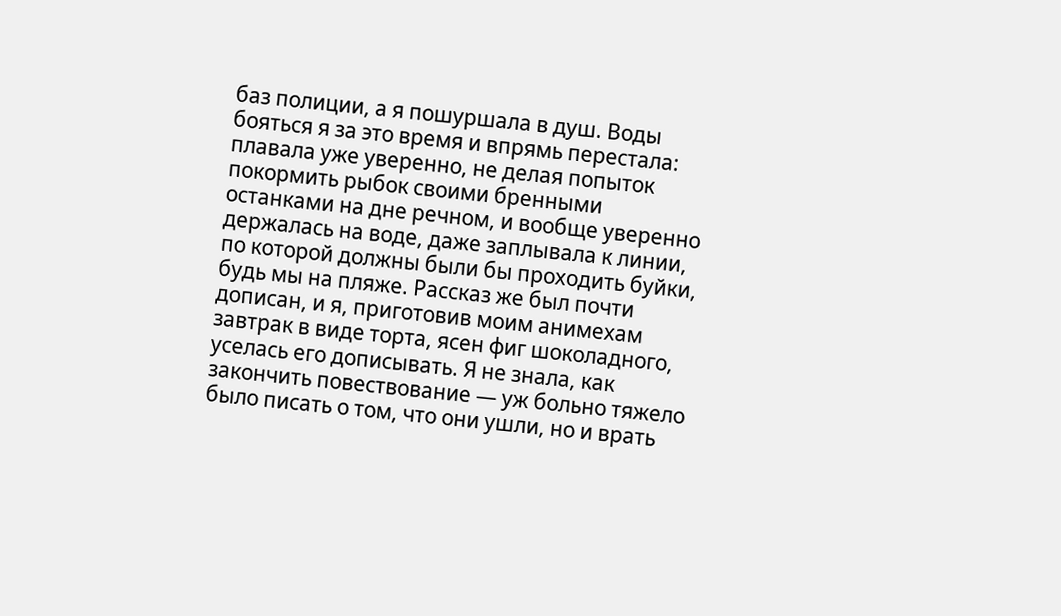баз полиции, а я пошуршала в душ. Воды бояться я за это время и впрямь перестала: плавала уже уверенно, не делая попыток покормить рыбок своими бренными останками на дне речном, и вообще уверенно держалась на воде, даже заплывала к линии, по которой должны были бы проходить буйки, будь мы на пляже. Рассказ же был почти дописан, и я, приготовив моим анимехам завтрак в виде торта, ясен фиг шоколадного, уселась его дописывать. Я не знала, как закончить повествование — уж больно тяжело было писать о том, что они ушли, но и врать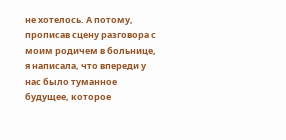не хотелось. А потому, прописав сцену разговора с моим родичем в больнице, я написала, что впереди у нас было туманное будущее, которое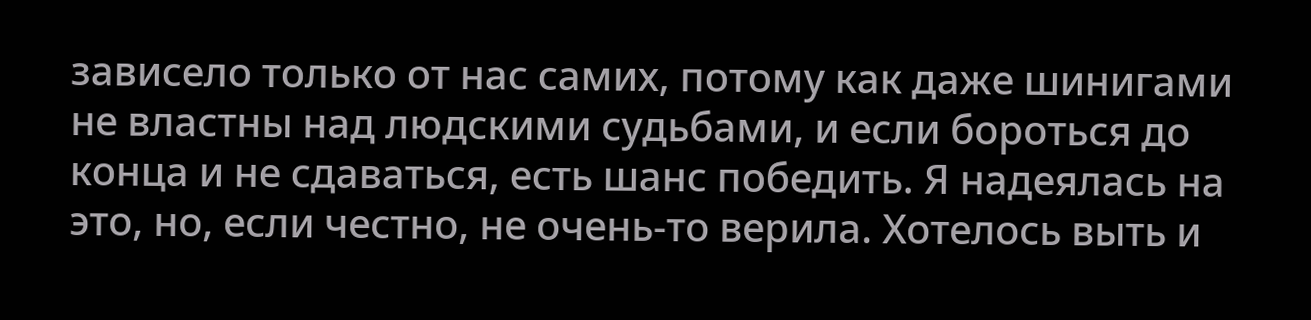зависело только от нас самих, потому как даже шинигами не властны над людскими судьбами, и если бороться до конца и не сдаваться, есть шанс победить. Я надеялась на это, но, если честно, не очень-то верила. Хотелось выть и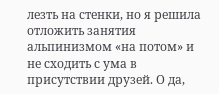лезть на стенки, но я решила отложить занятия альпинизмом «на потом» и не сходить с ума в присутствии друзей. О да,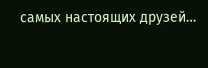самых настоящих друзей…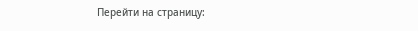Перейти на страницу: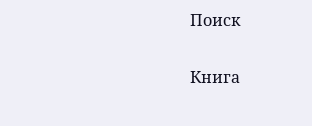Поиск

Книга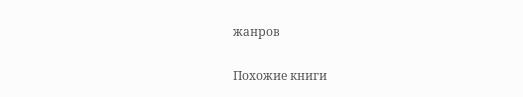жанров

Похожие книги